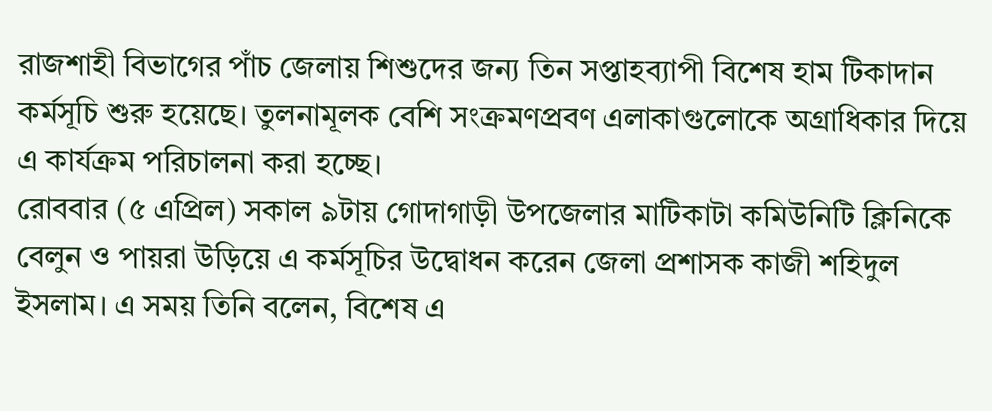রাজশাহী বিভাগের পাঁচ জেলায় শিশুদের জন্য তিন সপ্তাহব্যাপী বিশেষ হাম টিকাদান কর্মসূচি শুরু হয়েছে। তুলনামূলক বেশি সংক্রমণপ্রবণ এলাকাগুলোকে অগ্রাধিকার দিয়ে এ কার্যক্রম পরিচালনা করা হচ্ছে।
রোববার (৫ এপ্রিল) সকাল ৯টায় গোদাগাড়ী উপজেলার মাটিকাটা কমিউনিটি ক্লিনিকে বেলুন ও পায়রা উড়িয়ে এ কর্মসূচির উদ্বোধন করেন জেলা প্রশাসক কাজী শহিদুল ইসলাম। এ সময় তিনি বলেন, বিশেষ এ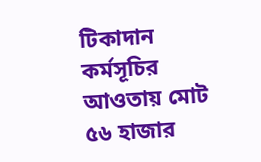টিকাদান কর্মসূচির আওতায় মোট ৫৬ হাজার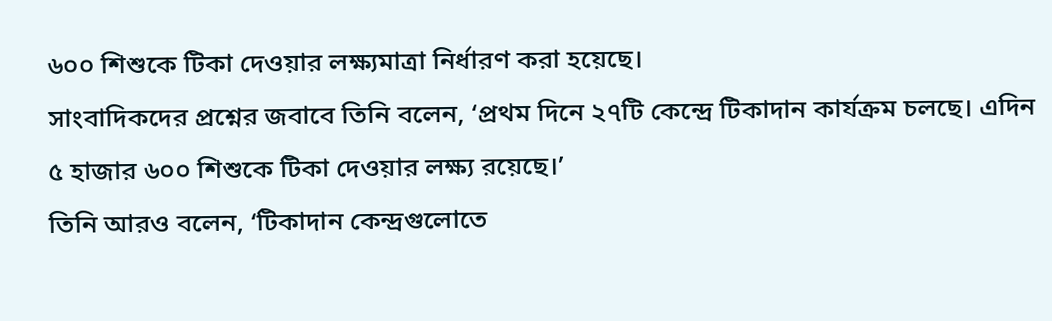৬০০ শিশুকে টিকা দেওয়ার লক্ষ্যমাত্রা নির্ধারণ করা হয়েছে।
সাংবাদিকদের প্রশ্নের জবাবে তিনি বলেন, ‘প্রথম দিনে ২৭টি কেন্দ্রে টিকাদান কার্যক্রম চলছে। এদিন ৫ হাজার ৬০০ শিশুকে টিকা দেওয়ার লক্ষ্য রয়েছে।’
তিনি আরও বলেন, ‘টিকাদান কেন্দ্রগুলোতে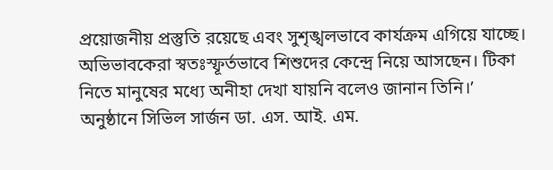প্রয়োজনীয় প্রস্তুতি রয়েছে এবং সুশৃঙ্খলভাবে কার্যক্রম এগিয়ে যাচ্ছে। অভিভাবকেরা স্বতঃস্ফূর্তভাবে শিশুদের কেন্দ্রে নিয়ে আসছেন। টিকা নিতে মানুষের মধ্যে অনীহা দেখা যায়নি বলেও জানান তিনি।’
অনুষ্ঠানে সিভিল সার্জন ডা. এস. আই. এম.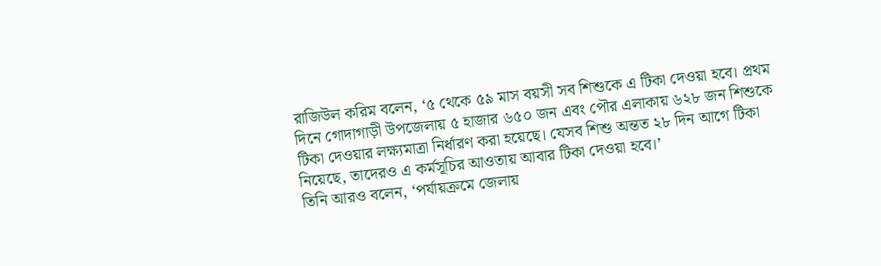রাজিউল করিম বলেন, ‘৫ থেকে ৫৯ মাস বয়সী সব শিশুকে এ টিকা দেওয়া হবে। প্রথম দিনে গোদাগাড়ী উপজেলায় ৫ হাজার ৬৫০ জন এবং পৌর এলাকায় ৬২৮ জন শিশুকে টিকা দেওয়ার লক্ষ্যমাত্রা নির্ধারণ করা হয়েছে। যেসব শিশু অন্তত ২৮ দিন আগে টিকা নিয়েছে, তাদেরও এ কর্মসূচির আওতায় আবার টিকা দেওয়া হবে।’
তিনি আরও বলেন, ‘পর্যায়ক্রমে জেলায়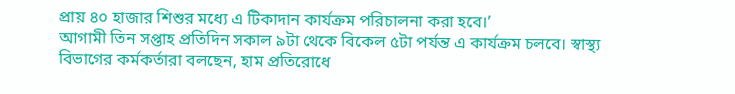প্রায় ৪০ হাজার শিশুর মধ্যে এ টিকাদান কার্যক্রম পরিচালনা করা হবে।’
আগামী তিন সপ্তাহ প্রতিদিন সকাল ৯টা থেকে বিকেল ৫টা পর্যন্ত এ কার্যক্রম চলবে। স্বাস্থ্য বিভাগের কর্মকর্তারা বলছেন, হাম প্রতিরোধে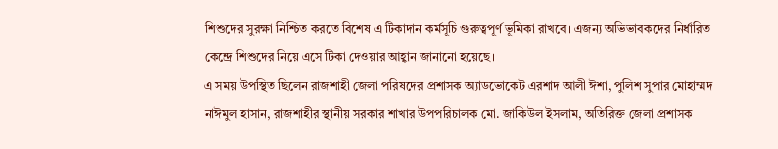শিশুদের সুরক্ষা নিশ্চিত করতে বিশেষ এ টিকাদান কর্মসূচি গুরুত্বপূর্ণ ভূমিকা রাখবে। এজন্য অভিভাবকদের নির্ধারিত কেন্দ্রে শিশুদের নিয়ে এসে টিকা দেওয়ার আহ্বান জানানো হয়েছে।
এ সময় উপস্থিত ছিলেন রাজশাহী জেলা পরিষদের প্রশাসক অ্যাডভোকেট এরশাদ আলী ঈশা, পুলিশ সুপার মোহাম্মদ নাঈমুল হাসান, রাজশাহীর স্থানীয় সরকার শাখার উপপরিচালক মো. জাকিউল ইসলাম, অতিরিক্ত জেলা প্রশাসক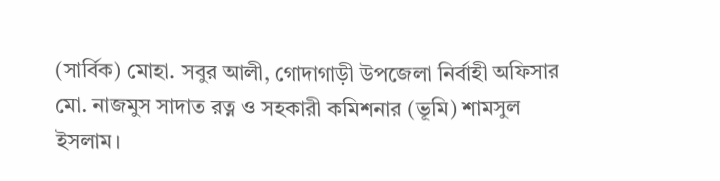(সার্বিক) মোহা. সবুর আলী, গোদাগাড়ী উপজেলা নির্বাহী অফিসার মো. নাজমুস সাদাত রত্ন ও সহকারী কমিশনার (ভূমি) শামসুল ইসলাম।